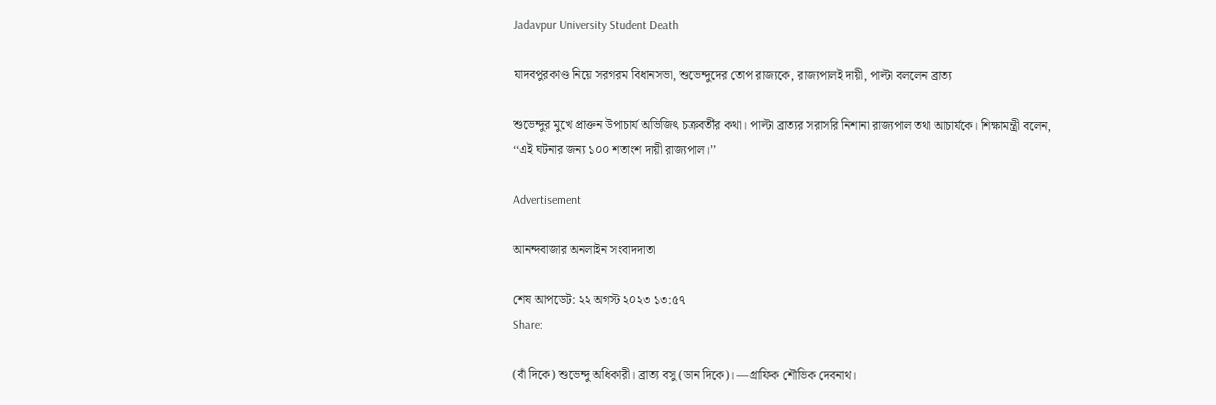Jadavpur University Student Death

যাদবপুরকাণ্ড নিয়ে সরগরম বিধানসভা, শুভেন্দুদের তোপ রাজ্যকে, রাজ্যপালই দায়ী, পাল্টা বললেন ব্রাত্য

শুভেন্দুর মুখে প্রাক্তন উপাচার্য অভিজিৎ চক্রবর্তীর কথা। পাল্টা ব্রাত্যর সরাসরি নিশানা রাজ্যপাল তথা আচার্যকে। শিক্ষামন্ত্রী বলেন, ‘‘এই ঘটনার জন্য ১০০ শতাংশ দায়ী রাজ্যপাল।’’

Advertisement

আনন্দবাজার অনলাইন সংবাদদাতা

শেষ আপডেট: ২২ অগস্ট ২০২৩ ১৩:৫৭
Share:

(বাঁ দিকে) শুভেন্দু অধিকারী। ব্রাত্য বসু (ডান দিকে)। —গ্রাফিক শৌভিক দেবনাথ।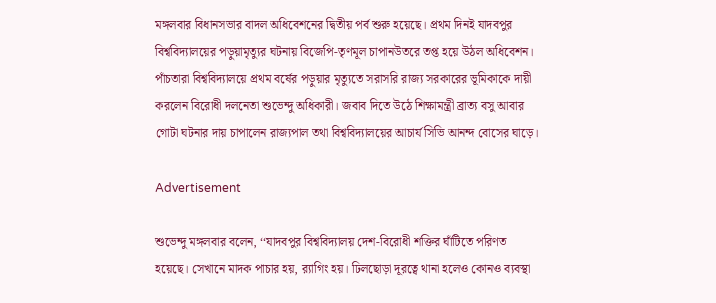মঙ্গলবার বিধানসভার বাদল অধিবেশনের দ্বিতীয় পর্ব শুরু হয়েছে। প্রথম দিনই যাদবপুর বিশ্ববিদ্যালয়ের পড়ুয়ামৃত্যুর ঘটনায় বিজেপি-তৃণমূল চাপানউতরে তপ্ত হয়ে উঠল অধিবেশন। পাঁচতারা বিশ্ববিদ্যালয়ে প্রথম বর্ষের পড়ুয়ার মৃত্যুতে সরাসরি রাজ্য সরকারের ভূমিকাকে দায়ী করলেন বিরোধী দলনেতা শুভেন্দু অধিকারী। জবাব দিতে উঠে শিক্ষামন্ত্রী ব্রাত্য বসু আবার গোটা ঘটনার দায় চাপালেন রাজ্যপাল তথা বিশ্ববিদ্যালয়ের আচার্য সিভি আনন্দ বোসের ঘাড়ে।

Advertisement

শুভেন্দু মঙ্গলবার বলেন, ‘‘যাদবপুর বিশ্ববিদ্যালয় দেশ-বিরোধী শক্তির ঘাঁটিতে পরিণত হয়েছে। সেখানে মাদক পাচার হয়, র‌্যাগিং হয়। ঢিলছোড়া দূরত্বে থানা হলেও কোনও ব্যবস্থা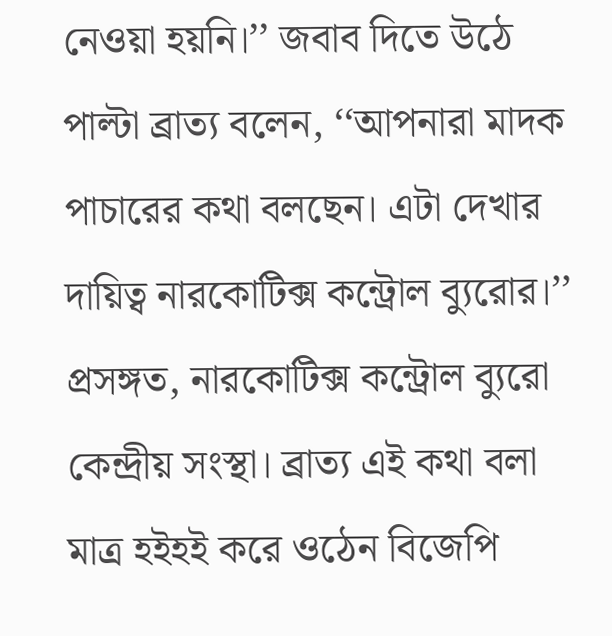নেওয়া হয়নি।’’ জবাব দিতে উঠে পাল্টা ব্রাত্য বলেন, ‘‘আপনারা মাদক পাচারের কথা বলছেন। এটা দেখার দায়িত্ব নারকোটিক্স কন্ট্রোল ব্যুরোর।’’ প্রসঙ্গত, নারকোটিক্স কন্ট্রোল ব্যুরো কেন্দ্রীয় সংস্থা। ব্রাত্য এই কথা বলা মাত্র হইহই করে ওঠেন বিজেপি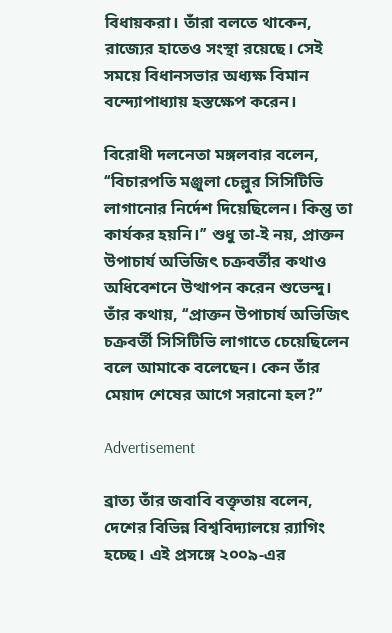বিধায়করা। তাঁরা বলতে থাকেন, রাজ্যের হাতেও সংস্থা রয়েছে। সেই সময়ে বিধানসভার অধ্যক্ষ বিমান বন্দ্যোপাধ্যায় হস্তক্ষেপ করেন।

বিরোধী দলনেতা মঙ্গলবার বলেন, ‘‘বিচারপতি মঞ্জুলা চেল্লুর সিসিটিভি লাগানোর নির্দেশ দিয়েছিলেন। কিন্তু তা কার্যকর হয়নি।’’ শুধু তা-ই নয়, প্রাক্তন উপাচার্য অভিজিৎ চক্রবর্তীর কথাও অধিবেশনে উত্থাপন করেন শুভেন্দু। তাঁর কথায়, ‘‘প্রাক্তন উপাচার্য অভিজিৎ চক্রবর্তী সিসিটিভি লাগাতে চেয়েছিলেন বলে আমাকে বলেছেন। কেন তাঁর মেয়াদ শেষের আগে সরানো হল?’’

Advertisement

ব্রাত্য তাঁর জবাবি বক্তৃতায় বলেন, দেশের বিভিন্ন বিশ্ববিদ্যালয়ে র‌্যাগিং হচ্ছে। এই প্রসঙ্গে ২০০৯-এর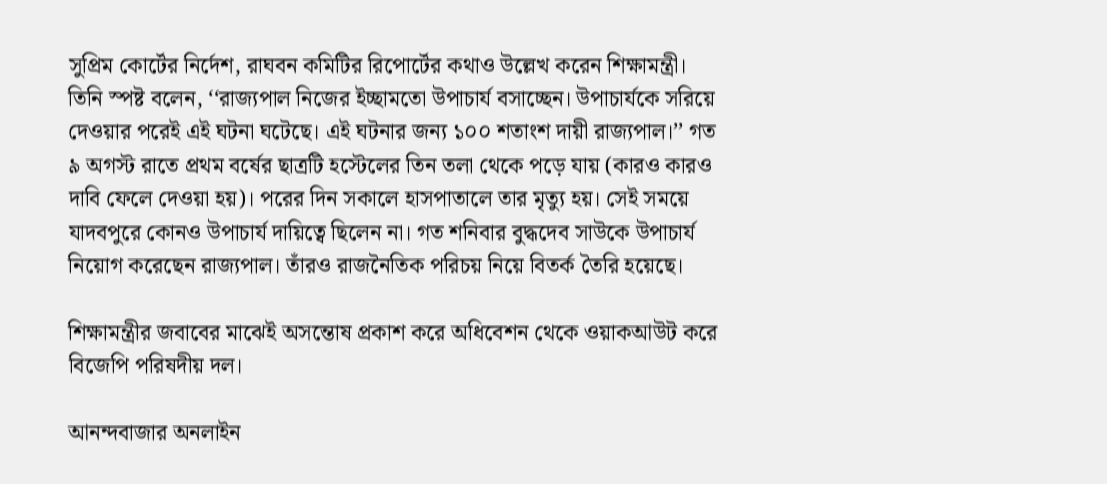সুপ্রিম কোর্টের নির্দেশ, রাঘবন কমিটির রিপোর্টের কথাও উল্লেখ করেন শিক্ষামন্ত্রী। তিনি স্পষ্ট বলেন, ‘‘রাজ্যপাল নিজের ইচ্ছামতো উপাচার্য বসাচ্ছেন। উপাচার্যকে সরিয়ে দে‌ওয়ার পরেই এই ঘটনা ঘটেছে। এই ঘটনার জন্য ১০০ শতাংশ দায়ী রাজ্যপাল।’’ গত ৯ অগস্ট রাতে প্রথম বর্ষের ছাত্রটি হস্টেলের তিন তলা থেকে পড়ে যায় (কারও কারও দাবি ফেলে দেওয়া হয়)। পরের দিন সকালে হাসপাতালে তার মৃত্যু হয়। সেই সময়ে যাদবপুরে কোনও উপাচার্য দায়িত্বে ছিলেন না। গত শনিবার বুদ্ধদেব সাউকে উপাচার্য নিয়োগ করেছেন রাজ্যপাল। তাঁরও রাজনৈতিক পরিচয় নিয়ে বিতর্ক তৈরি হয়েছে।

শিক্ষামন্ত্রীর জবাবের মাঝেই অসন্তোষ প্রকাশ করে অধিবেশন থেকে ওয়াকআউট করে বিজেপি পরিষদীয় দল।

আনন্দবাজার অনলাইন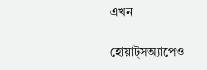এখন

হোয়াট্‌সঅ্যাপেও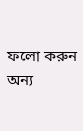ফলো করুন
অন্য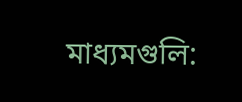মাধ্যমগুলি: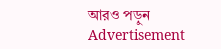আরও পড়ুন
Advertisement